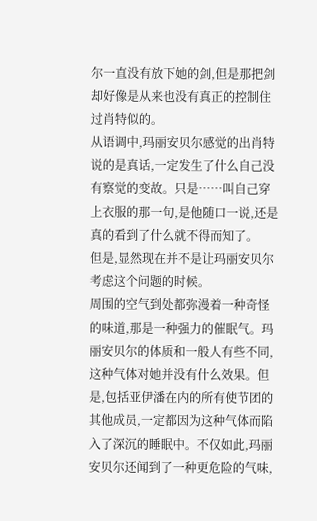尔一直没有放下她的剑,但是那把剑却好像是从来也没有真正的控制住过肖特似的。
从语调中,玛丽安贝尔感觉的出肖特说的是真话,一定发生了什么自己没有察觉的变故。只是……叫自己穿上衣服的那一句,是他随口一说,还是真的看到了什么就不得而知了。
但是,显然现在并不是让玛丽安贝尔考虑这个问题的时候。
周围的空气到处都弥漫着一种奇怪的味道,那是一种强力的催眠气。玛丽安贝尔的体质和一般人有些不同,这种气体对她并没有什么效果。但是,包括亚伊潘在内的所有使节团的其他成员,一定都因为这种气体而陷入了深沉的睡眠中。不仅如此,玛丽安贝尔还闻到了一种更危险的气味,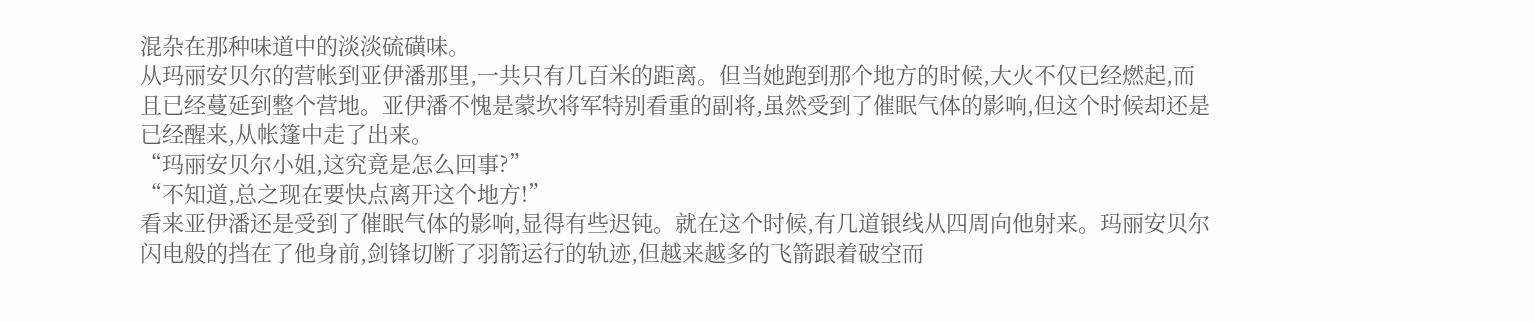混杂在那种味道中的淡淡硫磺味。
从玛丽安贝尔的营帐到亚伊潘那里,一共只有几百米的距离。但当她跑到那个地方的时候,大火不仅已经燃起,而且已经蔓延到整个营地。亚伊潘不愧是蒙坎将军特别看重的副将,虽然受到了催眠气体的影响,但这个时候却还是已经醒来,从帐篷中走了出来。
“玛丽安贝尔小姐,这究竟是怎么回事?”
“不知道,总之现在要快点离开这个地方!”
看来亚伊潘还是受到了催眠气体的影响,显得有些迟钝。就在这个时候,有几道银线从四周向他射来。玛丽安贝尔闪电般的挡在了他身前,剑锋切断了羽箭运行的轨迹,但越来越多的飞箭跟着破空而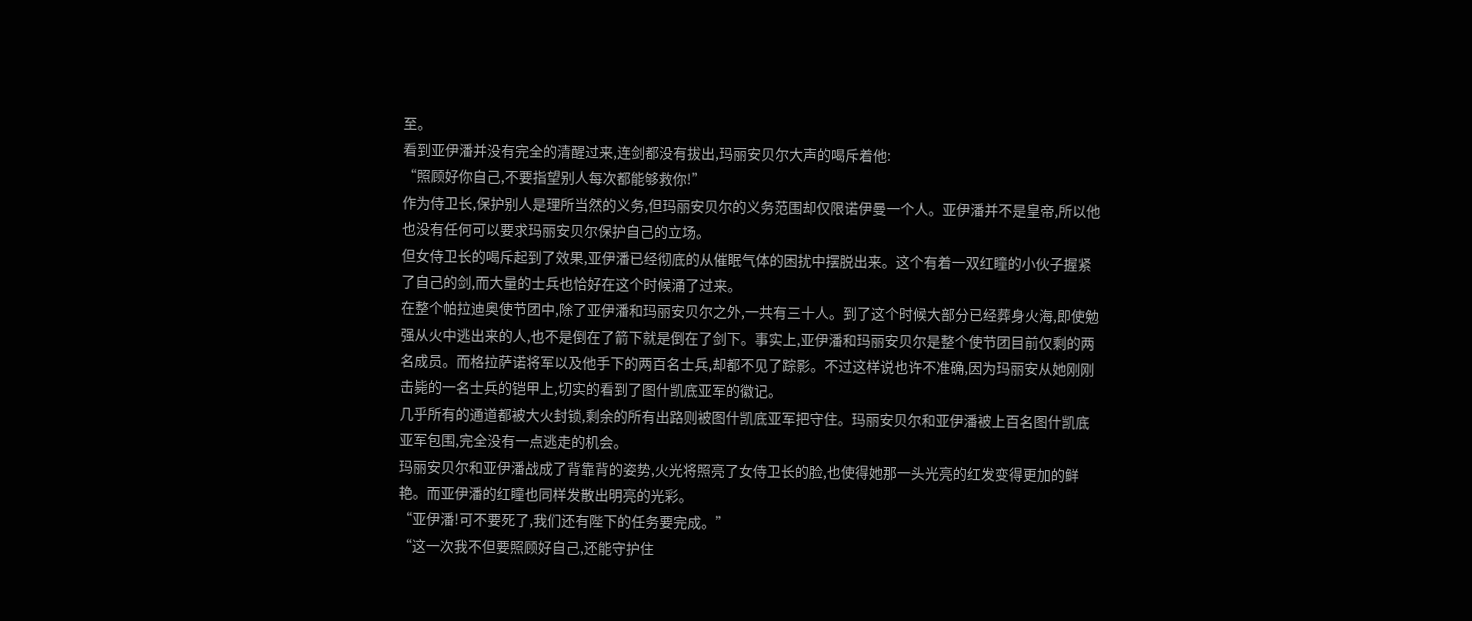至。
看到亚伊潘并没有完全的清醒过来,连剑都没有拔出,玛丽安贝尔大声的喝斥着他:
“照顾好你自己,不要指望别人每次都能够救你!”
作为侍卫长,保护别人是理所当然的义务,但玛丽安贝尔的义务范围却仅限诺伊曼一个人。亚伊潘并不是皇帝,所以他也没有任何可以要求玛丽安贝尔保护自己的立场。
但女侍卫长的喝斥起到了效果,亚伊潘已经彻底的从催眠气体的困扰中摆脱出来。这个有着一双红瞳的小伙子握紧了自己的剑,而大量的士兵也恰好在这个时候涌了过来。
在整个帕拉迪奥使节团中,除了亚伊潘和玛丽安贝尔之外,一共有三十人。到了这个时候大部分已经葬身火海,即使勉强从火中逃出来的人,也不是倒在了箭下就是倒在了剑下。事实上,亚伊潘和玛丽安贝尔是整个使节团目前仅剩的两名成员。而格拉萨诺将军以及他手下的两百名士兵,却都不见了踪影。不过这样说也许不准确,因为玛丽安从她刚刚击毙的一名士兵的铠甲上,切实的看到了图什凯底亚军的徽记。
几乎所有的通道都被大火封锁,剩余的所有出路则被图什凯底亚军把守住。玛丽安贝尔和亚伊潘被上百名图什凯底亚军包围,完全没有一点逃走的机会。
玛丽安贝尔和亚伊潘战成了背靠背的姿势,火光将照亮了女侍卫长的脸,也使得她那一头光亮的红发变得更加的鲜艳。而亚伊潘的红瞳也同样发散出明亮的光彩。
“亚伊潘!可不要死了,我们还有陛下的任务要完成。”
“这一次我不但要照顾好自己,还能守护住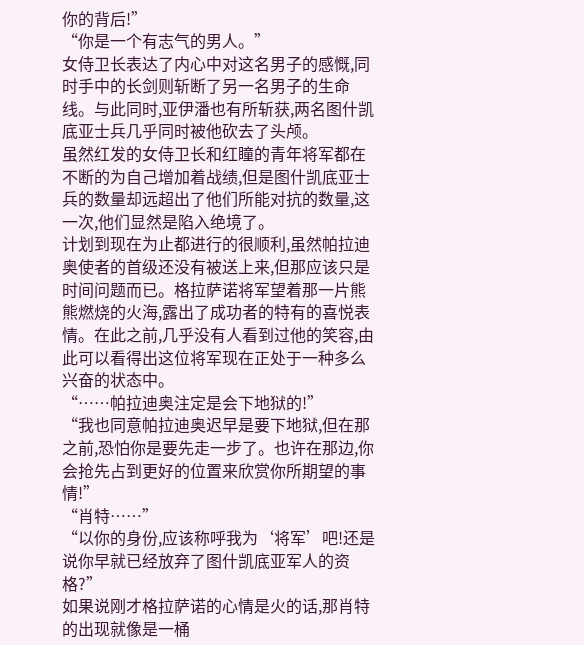你的背后!”
“你是一个有志气的男人。”
女侍卫长表达了内心中对这名男子的感慨,同时手中的长剑则斩断了另一名男子的生命线。与此同时,亚伊潘也有所斩获,两名图什凯底亚士兵几乎同时被他砍去了头颅。
虽然红发的女侍卫长和红瞳的青年将军都在不断的为自己增加着战绩,但是图什凯底亚士兵的数量却远超出了他们所能对抗的数量,这一次,他们显然是陷入绝境了。
计划到现在为止都进行的很顺利,虽然帕拉迪奥使者的首级还没有被送上来,但那应该只是时间问题而已。格拉萨诺将军望着那一片熊熊燃烧的火海,露出了成功者的特有的喜悦表情。在此之前,几乎没有人看到过他的笑容,由此可以看得出这位将军现在正处于一种多么兴奋的状态中。
“……帕拉迪奥注定是会下地狱的!”
“我也同意帕拉迪奥迟早是要下地狱,但在那之前,恐怕你是要先走一步了。也许在那边,你会抢先占到更好的位置来欣赏你所期望的事情!”
“肖特……”
“以你的身份,应该称呼我为‘将军’吧!还是说你早就已经放弃了图什凯底亚军人的资格?”
如果说刚才格拉萨诺的心情是火的话,那肖特的出现就像是一桶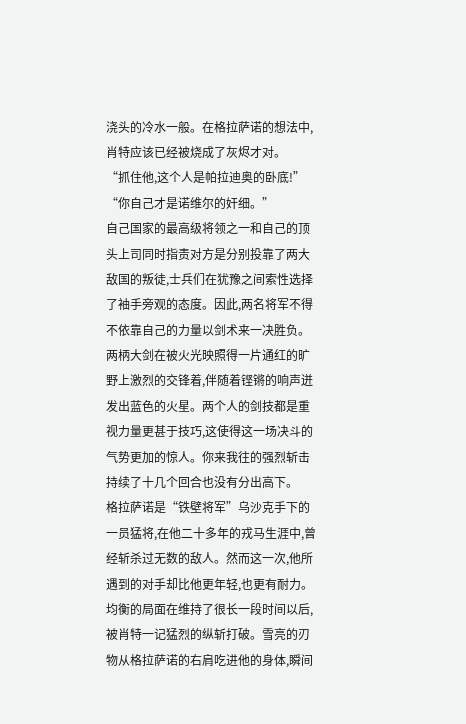浇头的冷水一般。在格拉萨诺的想法中,肖特应该已经被烧成了灰烬才对。
“抓住他,这个人是帕拉迪奥的卧底!”
“你自己才是诺维尔的奸细。”
自己国家的最高级将领之一和自己的顶头上司同时指责对方是分别投靠了两大敌国的叛徒,士兵们在犹豫之间索性选择了袖手旁观的态度。因此,两名将军不得不依靠自己的力量以剑术来一决胜负。
两柄大剑在被火光映照得一片通红的旷野上激烈的交锋着,伴随着铿锵的响声迸发出蓝色的火星。两个人的剑技都是重视力量更甚于技巧,这使得这一场决斗的气势更加的惊人。你来我往的强烈斩击持续了十几个回合也没有分出高下。
格拉萨诺是“铁壁将军”乌沙克手下的一员猛将,在他二十多年的戎马生涯中,曾经斩杀过无数的敌人。然而这一次,他所遇到的对手却比他更年轻,也更有耐力。均衡的局面在维持了很长一段时间以后,被肖特一记猛烈的纵斩打破。雪亮的刃物从格拉萨诺的右肩吃进他的身体,瞬间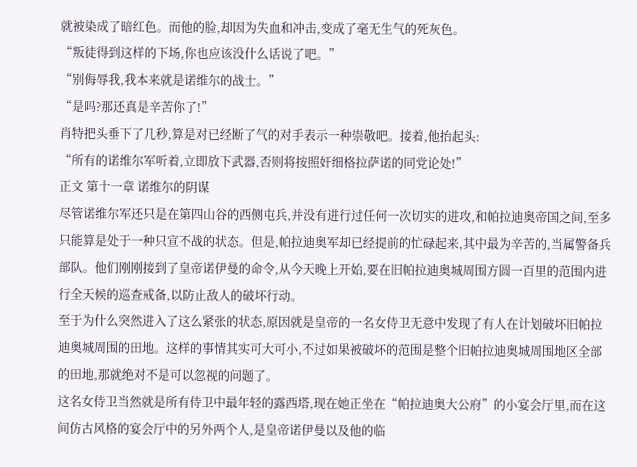就被染成了暗红色。而他的脸,却因为失血和冲击,变成了毫无生气的死灰色。
“叛徒得到这样的下场,你也应该没什么话说了吧。”
“别侮辱我,我本来就是诺维尔的战士。”
“是吗?那还真是辛苦你了!”
肖特把头垂下了几秒,算是对已经断了气的对手表示一种崇敬吧。接着,他抬起头:
“所有的诺维尔军听着,立即放下武器,否则将按照奸细格拉萨诺的同党论处!”
正文 第十一章 诺维尔的阴谋
尽管诺维尔军还只是在第四山谷的西侧屯兵,并没有进行过任何一次切实的进攻,和帕拉迪奥帝国之间,至多只能算是处于一种只宣不战的状态。但是,帕拉迪奥军却已经提前的忙碌起来,其中最为辛苦的,当属警备兵部队。他们刚刚接到了皇帝诺伊曼的命令,从今天晚上开始,要在旧帕拉迪奥城周围方圆一百里的范围内进行全天候的巡查戒备,以防止敌人的破坏行动。
至于为什么突然进入了这么紧张的状态,原因就是皇帝的一名女侍卫无意中发现了有人在计划破坏旧帕拉迪奥城周围的田地。这样的事情其实可大可小,不过如果被破坏的范围是整个旧帕拉迪奥城周围地区全部的田地,那就绝对不是可以忽视的问题了。
这名女侍卫当然就是所有侍卫中最年轻的露西塔,现在她正坐在“帕拉迪奥大公府”的小宴会厅里,而在这间仿古风格的宴会厅中的另外两个人,是皇帝诺伊曼以及他的临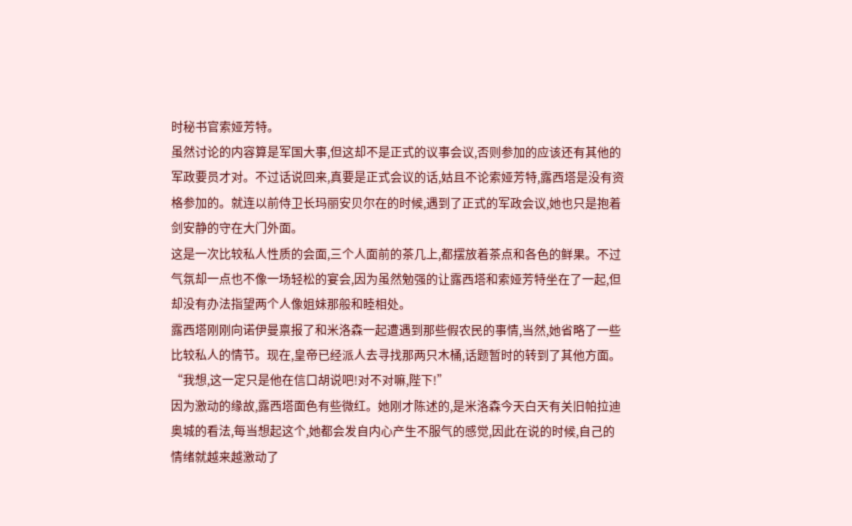时秘书官索娅芳特。
虽然讨论的内容算是军国大事,但这却不是正式的议事会议,否则参加的应该还有其他的军政要员才对。不过话说回来,真要是正式会议的话,姑且不论索娅芳特,露西塔是没有资格参加的。就连以前侍卫长玛丽安贝尔在的时候,遇到了正式的军政会议,她也只是抱着剑安静的守在大门外面。
这是一次比较私人性质的会面,三个人面前的茶几上,都摆放着茶点和各色的鲜果。不过气氛却一点也不像一场轻松的宴会,因为虽然勉强的让露西塔和索娅芳特坐在了一起,但却没有办法指望两个人像姐妹那般和睦相处。
露西塔刚刚向诺伊曼禀报了和米洛森一起遭遇到那些假农民的事情,当然,她省略了一些比较私人的情节。现在,皇帝已经派人去寻找那两只木桶,话题暂时的转到了其他方面。
“我想,这一定只是他在信口胡说吧!对不对嘛,陛下!”
因为激动的缘故,露西塔面色有些微红。她刚才陈述的,是米洛森今天白天有关旧帕拉迪奥城的看法,每当想起这个,她都会发自内心产生不服气的感觉,因此在说的时候,自己的情绪就越来越激动了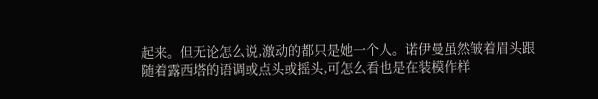起来。但无论怎么说,激动的都只是她一个人。诺伊曼虽然皱着眉头跟随着露西塔的语调或点头或摇头,可怎么看也是在装模作样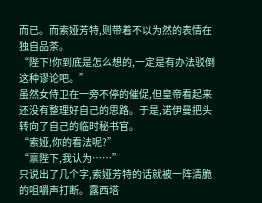而已。而索娅芳特,则带着不以为然的表情在独自品茶。
“陛下!你到底是怎么想的,一定是有办法驳倒这种谬论吧。”
虽然女侍卫在一旁不停的催促,但皇帝看起来还没有整理好自己的思路。于是,诺伊曼把头转向了自己的临时秘书官。
“索娅,你的看法呢?”
“禀陛下,我认为……”
只说出了几个字,索娅芳特的话就被一阵清脆的咀嚼声打断。露西塔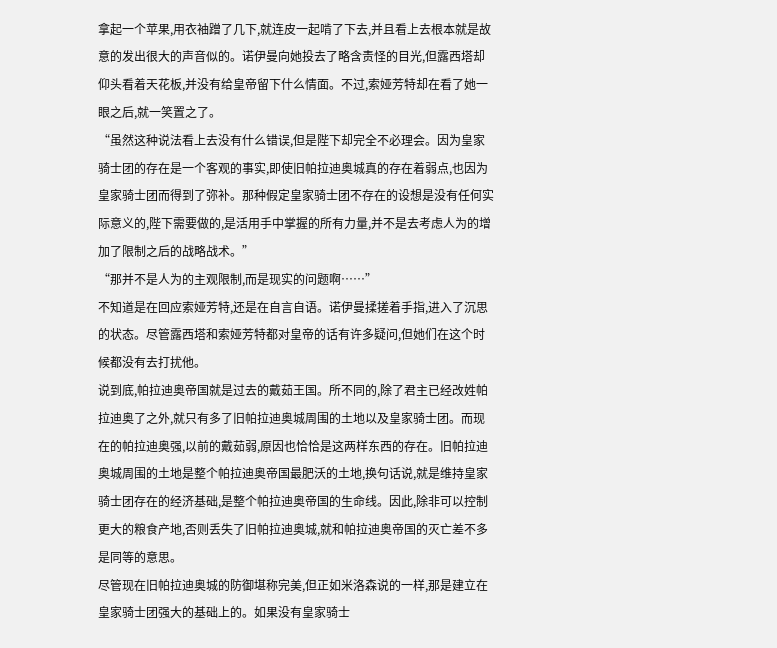拿起一个苹果,用衣袖蹭了几下,就连皮一起啃了下去,并且看上去根本就是故意的发出很大的声音似的。诺伊曼向她投去了略含责怪的目光,但露西塔却仰头看着天花板,并没有给皇帝留下什么情面。不过,索娅芳特却在看了她一眼之后,就一笑置之了。
“虽然这种说法看上去没有什么错误,但是陛下却完全不必理会。因为皇家骑士团的存在是一个客观的事实,即使旧帕拉迪奥城真的存在着弱点,也因为皇家骑士团而得到了弥补。那种假定皇家骑士团不存在的设想是没有任何实际意义的,陛下需要做的,是活用手中掌握的所有力量,并不是去考虑人为的增加了限制之后的战略战术。”
“那并不是人为的主观限制,而是现实的问题啊……”
不知道是在回应索娅芳特,还是在自言自语。诺伊曼揉搓着手指,进入了沉思的状态。尽管露西塔和索娅芳特都对皇帝的话有许多疑问,但她们在这个时候都没有去打扰他。
说到底,帕拉迪奥帝国就是过去的戴茹王国。所不同的,除了君主已经改姓帕拉迪奥了之外,就只有多了旧帕拉迪奥城周围的土地以及皇家骑士团。而现在的帕拉迪奥强,以前的戴茹弱,原因也恰恰是这两样东西的存在。旧帕拉迪奥城周围的土地是整个帕拉迪奥帝国最肥沃的土地,换句话说,就是维持皇家骑士团存在的经济基础,是整个帕拉迪奥帝国的生命线。因此,除非可以控制更大的粮食产地,否则丢失了旧帕拉迪奥城,就和帕拉迪奥帝国的灭亡差不多是同等的意思。
尽管现在旧帕拉迪奥城的防御堪称完美,但正如米洛森说的一样,那是建立在皇家骑士团强大的基础上的。如果没有皇家骑士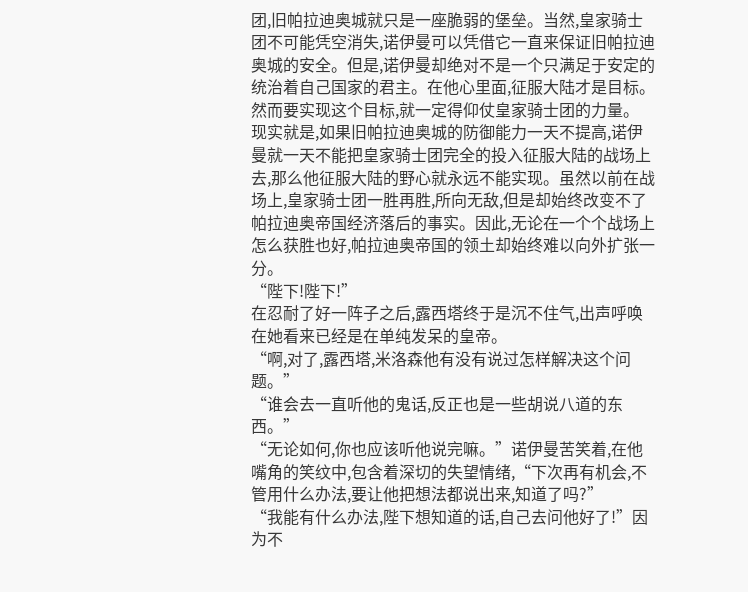团,旧帕拉迪奥城就只是一座脆弱的堡垒。当然,皇家骑士团不可能凭空消失,诺伊曼可以凭借它一直来保证旧帕拉迪奥城的安全。但是,诺伊曼却绝对不是一个只满足于安定的统治着自己国家的君主。在他心里面,征服大陆才是目标。然而要实现这个目标,就一定得仰仗皇家骑士团的力量。
现实就是,如果旧帕拉迪奥城的防御能力一天不提高,诺伊曼就一天不能把皇家骑士团完全的投入征服大陆的战场上去,那么他征服大陆的野心就永远不能实现。虽然以前在战场上,皇家骑士团一胜再胜,所向无敌,但是却始终改变不了帕拉迪奥帝国经济落后的事实。因此,无论在一个个战场上怎么获胜也好,帕拉迪奥帝国的领土却始终难以向外扩张一分。
“陛下!陛下!”
在忍耐了好一阵子之后,露西塔终于是沉不住气,出声呼唤在她看来已经是在单纯发呆的皇帝。
“啊,对了,露西塔,米洛森他有没有说过怎样解决这个问题。”
“谁会去一直听他的鬼话,反正也是一些胡说八道的东西。”
“无论如何,你也应该听他说完嘛。”诺伊曼苦笑着,在他嘴角的笑纹中,包含着深切的失望情绪,“下次再有机会,不管用什么办法,要让他把想法都说出来,知道了吗?”
“我能有什么办法,陛下想知道的话,自己去问他好了!”因为不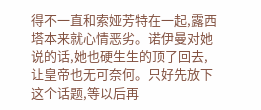得不一直和索娅芳特在一起,露西塔本来就心情恶劣。诺伊曼对她说的话,她也硬生生的顶了回去,让皇帝也无可奈何。只好先放下这个话题,等以后再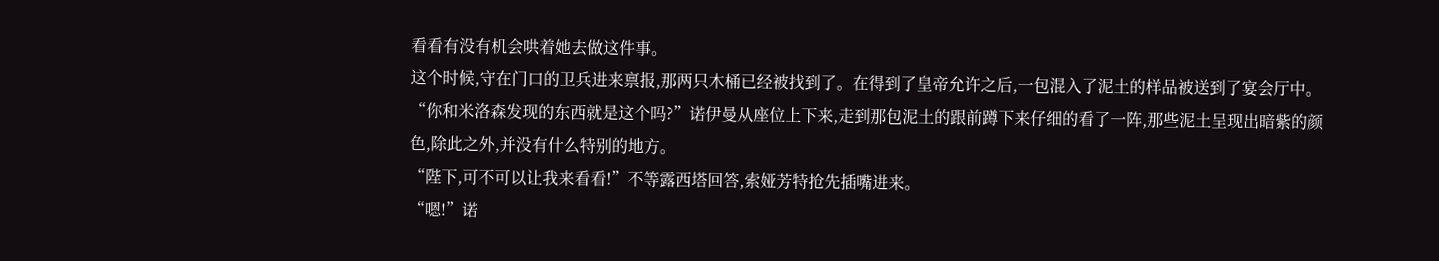看看有没有机会哄着她去做这件事。
这个时候,守在门口的卫兵进来禀报,那两只木桶已经被找到了。在得到了皇帝允许之后,一包混入了泥土的样品被送到了宴会厅中。
“你和米洛森发现的东西就是这个吗?”诺伊曼从座位上下来,走到那包泥土的跟前蹲下来仔细的看了一阵,那些泥土呈现出暗紫的颜色,除此之外,并没有什么特别的地方。
“陛下,可不可以让我来看看!”不等露西塔回答,索娅芳特抢先插嘴进来。
“嗯!”诺